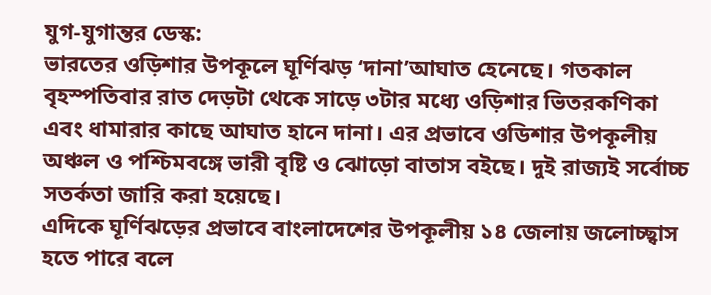যুগ-যুগান্তর ডেস্ক:
ভারতের ওড়িশার উপকূলে ঘূর্ণিঝড় ‘দানা’আঘাত হেনেছে। গতকাল বৃহস্পতিবার রাত দেড়টা থেকে সাড়ে ৩টার মধ্যে ওড়িশার ভিতরকণিকা এবং ধামারার কাছে আঘাত হানে দানা। এর প্রভাবে ওডিশার উপকূলীয় অঞ্চল ও পশ্চিমবঙ্গে ভারী বৃষ্টি ও ঝোড়ো বাতাস বইছে। দুই রাজ্যই সর্বোচ্চ সতর্কতা জারি করা হয়েছে।
এদিকে ঘূর্ণিঝড়ের প্রভাবে বাংলাদেশের উপকূলীয় ১৪ জেলায় জলোচ্ছ্বাস হতে পারে বলে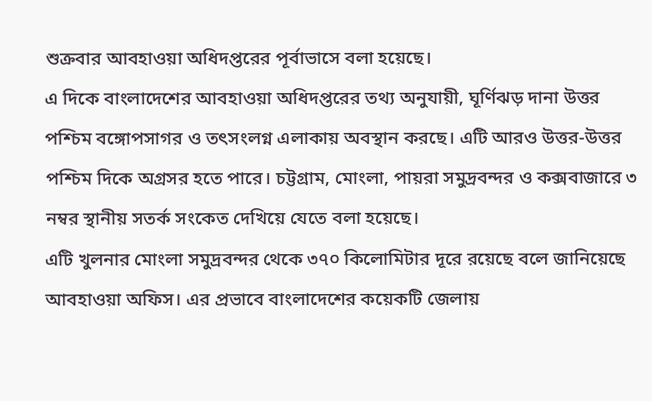শুক্রবার আবহাওয়া অধিদপ্তরের পূর্বাভাসে বলা হয়েছে।
এ দিকে বাংলাদেশের আবহাওয়া অধিদপ্তরের তথ্য অনুযায়ী, ঘূর্ণিঝড় দানা উত্তর পশ্চিম বঙ্গোপসাগর ও তৎসংলগ্ন এলাকায় অবস্থান করছে। এটি আরও উত্তর-উত্তর পশ্চিম দিকে অগ্রসর হতে পারে। চট্টগ্রাম, মোংলা, পায়রা সমুদ্রবন্দর ও কক্সবাজারে ৩ নম্বর স্থানীয় সতর্ক সংকেত দেখিয়ে যেতে বলা হয়েছে।
এটি খুলনার মোংলা সমুদ্রবন্দর থেকে ৩৭০ কিলোমিটার দূরে রয়েছে বলে জানিয়েছে আবহাওয়া অফিস। এর প্রভাবে বাংলাদেশের কয়েকটি জেলায়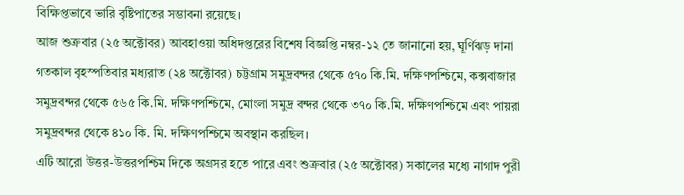বিক্ষিপ্তভাবে ভারি বৃষ্টিপাতের সম্ভাবনা রয়েছে।
আজ শুক্রবার (২৫ অক্টোবর) আবহাওয়া অধিদপ্তরের বিশেষ বিজ্ঞপ্তি নম্বর-১২ তে জানানো হয়, ঘূর্ণিঝড় দানা গতকাল বৃহস্পতিবার মধ্যরাত (২৪ অক্টোবর) চট্টগ্রাম সমুদ্রবন্দর থেকে ৫৭০ কি.মি. দক্ষিণপশ্চিমে, কক্সবাজার সমুদ্রবন্দর থেকে ৫৬৫ কি.মি. দক্ষিণপশ্চিমে, মোংলা সমুদ্র বন্দর থেকে ৩৭০ কি.মি. দক্ষিণপশ্চিমে এবং পায়রা সমুদ্রবন্দর থেকে ৪১০ কি. মি. দক্ষিণপশ্চিমে অবস্থান করছিল।
এটি আরো উত্তর-উত্তরপশ্চিম দিকে অগ্রসর হতে পারে এবং শুক্রবার (২৫ অক্টোবর) সকালের মধ্যে নাগাদ পুরী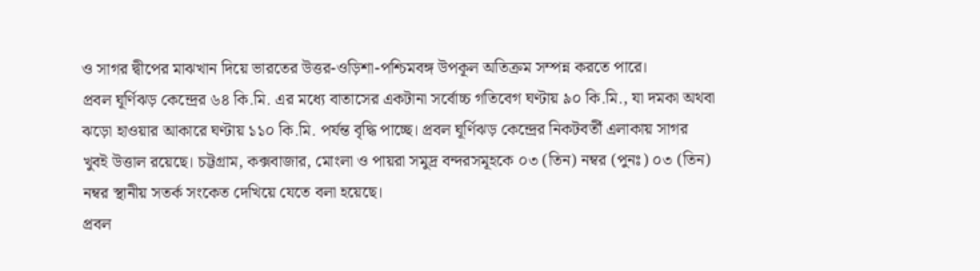ও সাগর দ্বীপের মাঝখান দিয়ে ভারতের উত্তর-ওড়িশা-পশ্চিমবঙ্গ উপকূল অতিক্রম সম্পন্ন করতে পারে।
প্রবল ঘূর্ণিঝড় কেন্দ্রের ৬৪ কি.মি. এর মধ্যে বাতাসের একটানা সর্বোচ্চ গতিবেগ ঘণ্টায় ৯০ কি.মি., যা দমকা অথবা ঝড়ো হাওয়ার আকারে ঘণ্টায় ১১০ কি.মি. পর্যন্ত বৃদ্ধি পাচ্ছে। প্রবল ঘূর্ণিঝড় কেন্দ্রের নিকটবর্তী এলাকায় সাগর খুবই উত্তাল রয়েছে। চট্টগ্রাম, কক্সবাজার, মোংলা ও পায়রা সমুদ্র বন্দরসমূহকে ০৩ (তিন) নম্বর (পুনঃ) ০৩ (তিন) নম্বর স্থানীয় সতর্ক সংকেত দেখিয়ে যেতে বলা হয়েছে।
প্রবল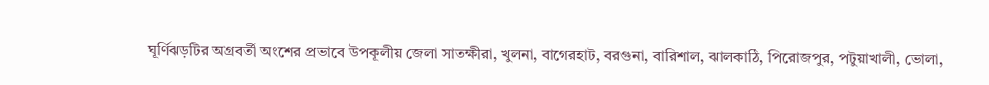ঘূর্ণিঝড়টির অগ্রবর্তী অংশের প্রভাবে উপকূলীয় জেলা সাতক্ষীরা, খুলনা, বাগেরহাট, বরগুনা, বারিশাল, ঝালকাঠি, পিরোজপুর, পটুয়াখালী, ভোলা,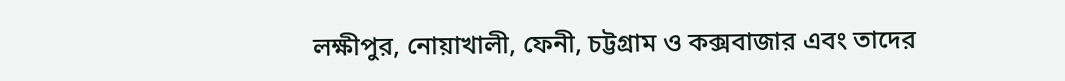লক্ষীপুর, নোয়াখালী, ফেনী, চট্টগ্রাম ও কক্সবাজার এবং তাদের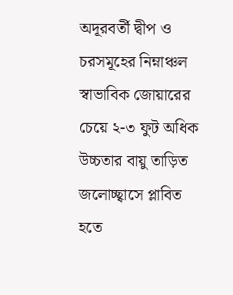অদূরবর্তী দ্বীপ ও চরসমূহের নিম্নাঞ্চল স্বাভাবিক জোয়ারের চেয়ে ২-৩ ফুট অধিক উচ্চতার বায়ু তাড়িত জলোচ্ছ্বাসে প্লাবিত হতে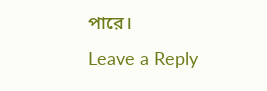পারে।
Leave a Reply